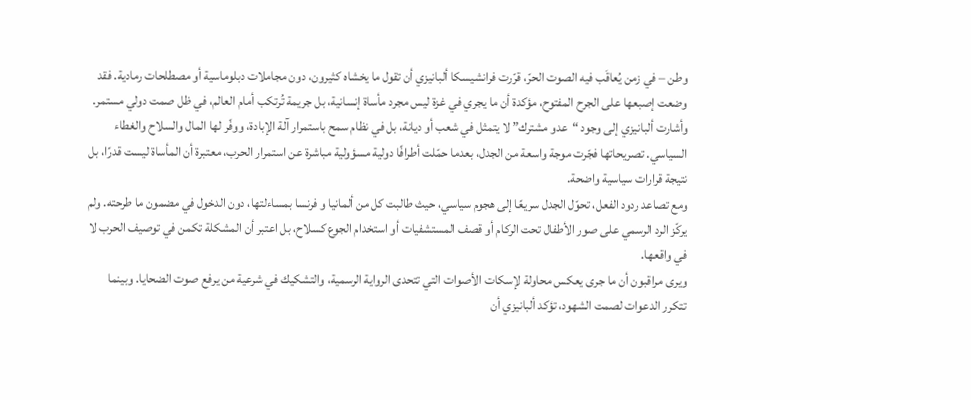وطن – في زمن يُعاقَب فيه الصوت الحرّ، قرّرت فرانشيسكا ألبانيزي أن تقول ما يخشاه كثيرون، دون مجاملات دبلوماسية أو مصطلحات رمادية. فقد وضعت إصبعها على الجرح المفتوح، مؤكدة أن ما يجري في غزة ليس مجرد مأساة إنسانية، بل جريمة تُرتكب أمام العالم، في ظل صمت دولي مستمر.
وأشارت ألبانيزي إلى وجود “عدو مشترك” لا يتمثل في شعب أو ديانة، بل في نظام سمح باستمرار آلة الإبادة، ووفّر لها المال والسلاح والغطاء السياسي. تصريحاتها فجّرت موجة واسعة من الجدل، بعدما حمّلت أطرافًا دولية مسؤولية مباشرة عن استمرار الحرب، معتبرة أن المأساة ليست قدرًا، بل نتيجة قرارات سياسية واضحة.
ومع تصاعد ردود الفعل، تحوّل الجدل سريعًا إلى هجوم سياسي، حيث طالبت كل من ألمانيا و فرنسا بمساءلتها، دون الدخول في مضمون ما طرحته. ولم يركّز الرد الرسمي على صور الأطفال تحت الركام أو قصف المستشفيات أو استخدام الجوع كسلاح، بل اعتبر أن المشكلة تكمن في توصيف الحرب لا في واقعها.
ويرى مراقبون أن ما جرى يعكس محاولة لإسكات الأصوات التي تتحدى الرواية الرسمية، والتشكيك في شرعية من يرفع صوت الضحايا. وبينما تتكرر الدعوات لصمت الشهود، تؤكد ألبانيزي أن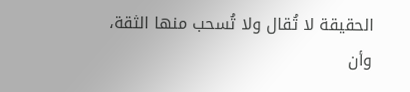الحقيقة لا تُقال ولا تُسحب منها الثقة، وأن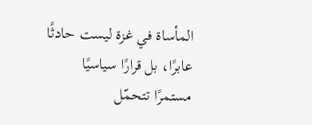المأساة في غزة ليست حادثًا عابرًا، بل قرارًا سياسيًا مستمرًا تتحمّل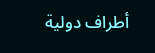أطراف دولية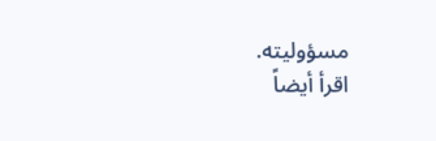مسؤوليته.
اقرأ أيضاً